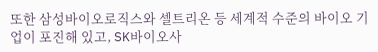또한 삼성바이오로직스와 셀트리온 등 세계적 수준의 바이오 기업이 포진해 있고, SK바이오사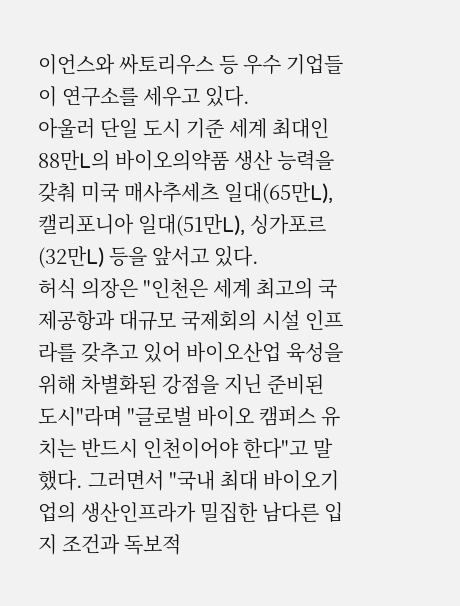이언스와 싸토리우스 등 우수 기업들이 연구소를 세우고 있다.
아울러 단일 도시 기준 세계 최대인 88만L의 바이오의약품 생산 능력을 갖춰 미국 매사추세츠 일대(65만L), 캘리포니아 일대(51만L), 싱가포르(32만L) 등을 앞서고 있다.
허식 의장은 "인천은 세계 최고의 국제공항과 대규모 국제회의 시설 인프라를 갖추고 있어 바이오산업 육성을 위해 차별화된 강점을 지닌 준비된 도시"라며 "글로벌 바이오 캠퍼스 유치는 반드시 인천이어야 한다"고 말했다. 그러면서 "국내 최대 바이오기업의 생산인프라가 밀집한 남다른 입지 조건과 독보적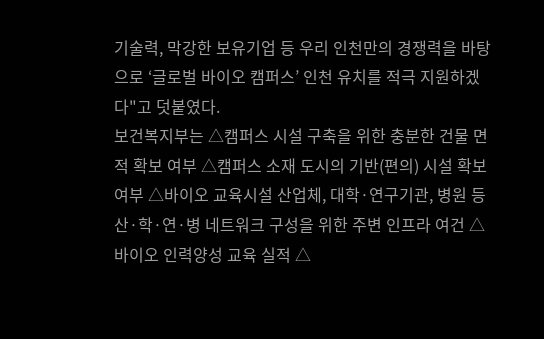기술력, 막강한 보유기업 등 우리 인천만의 경쟁력을 바탕으로 ‘글로벌 바이오 캠퍼스’ 인천 유치를 적극 지원하겠다"고 덧붙였다.
보건복지부는 △캠퍼스 시설 구축을 위한 충분한 건물 면적 확보 여부 △캠퍼스 소재 도시의 기반(편의) 시설 확보 여부 △바이오 교육시설 산업체, 대학·연구기관, 병원 등 산·학·연·병 네트워크 구성을 위한 주변 인프라 여건 △바이오 인력양성 교육 실적 △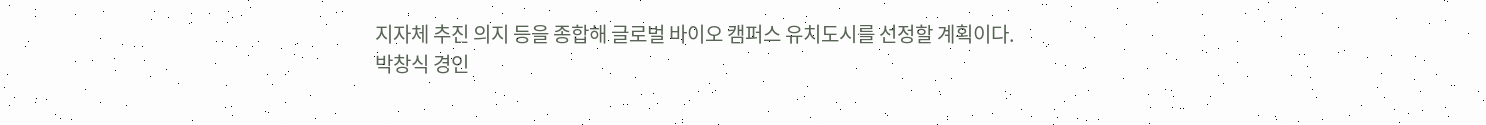지자체 추진 의지 등을 종합해 글로벌 바이오 캠퍼스 유치도시를 선정할 계획이다.
박창식 경인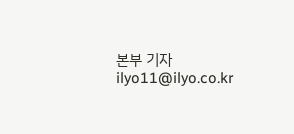본부 기자 ilyo11@ilyo.co.kr